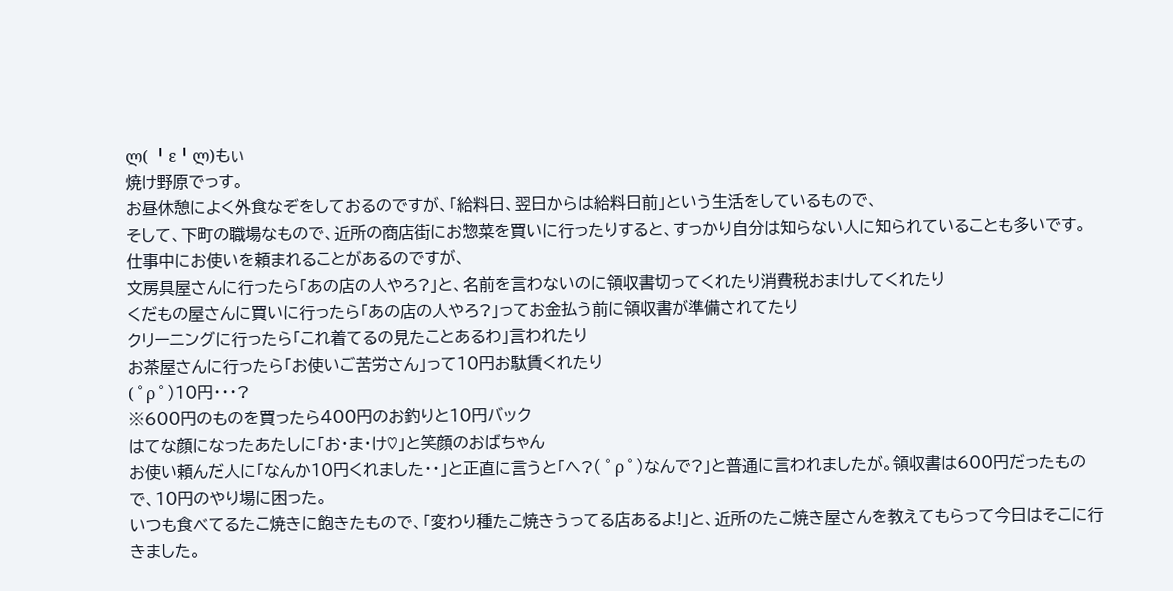ლ( ╹ε╹ლ)もぃ
焼け野原でっす。
お昼休憩によく外食なぞをしておるのですが、「給料日、翌日からは給料日前」という生活をしているもので、
そして、下町の職場なもので、近所の商店街にお惣菜を買いに行ったりすると、すっかり自分は知らない人に知られていることも多いです。
仕事中にお使いを頼まれることがあるのですが、
文房具屋さんに行ったら「あの店の人やろ?」と、名前を言わないのに領収書切ってくれたり消費税おまけしてくれたり
くだもの屋さんに買いに行ったら「あの店の人やろ?」ってお金払う前に領収書が準備されてたり
クリーニングに行ったら「これ着てるの見たことあるわ」言われたり
お茶屋さんに行ったら「お使いご苦労さん」って10円お駄賃くれたり
( ゜ ρ ゜ )10円・・・?
※600円のものを買ったら400円のお釣りと10円バック
はてな顔になったあたしに「お・ま・け♡」と笑顔のおばちゃん
お使い頼んだ人に「なんか10円くれました・・」と正直に言うと「へ?( ゜ ρ ゜ )なんで?」と普通に言われましたが。領収書は600円だったもので、10円のやり場に困った。
いつも食べてるたこ焼きに飽きたもので、「変わり種たこ焼きうってる店あるよ!」と、近所のたこ焼き屋さんを教えてもらって今日はそこに行きました。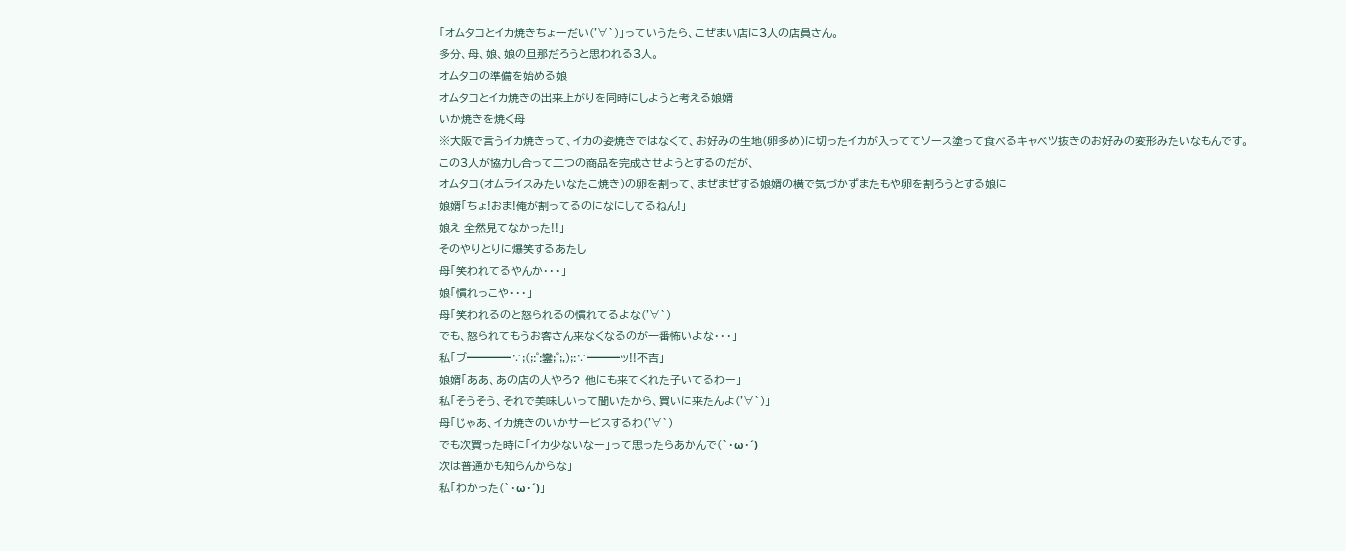「オムタコとイカ焼きちょーだい('∀`)」っていうたら、こぜまい店に3人の店員さん。
多分、母、娘、娘の旦那だろうと思われる3人。
オムタコの準備を始める娘
オムタコとイカ焼きの出来上がりを同時にしようと考える娘婿
いか焼きを焼く母
※大阪で言うイカ焼きって、イカの姿焼きではなくて、お好みの生地(卵多め)に切ったイカが入っててソース塗って食べるキャベツ抜きのお好みの変形みたいなもんです。
この3人が協力し合って二つの商品を完成させようとするのだが、
オムタコ(オムライスみたいなたこ焼き)の卵を割って、まぜまぜする娘婿の横で気づかずまたもや卵を割ろうとする娘に
娘婿「ちょ!おま!俺が割ってるのになにしてるねん!」
娘え 全然見てなかった!!」
そのやりとりに爆笑するあたし
母「笑われてるやんか・・・」
娘「慣れっこや・・・」
母「笑われるのと怒られるの慣れてるよな('∀`)
でも、怒られてもうお客さん来なくなるのが一番怖いよな・・・」
私「ブ━━━━∵;(;:゜:鑾;゜;,);:∵━━━ッ!!不吉」
娘婿「ああ、あの店の人やろ? 他にも来てくれた子いてるわー」
私「そうそう、それで美味しいって聞いたから、買いに来たんよ('∀`)」
母「じゃあ、イカ焼きのいかサービスするわ('∀`)
でも次買った時に「イカ少ないなー」って思ったらあかんで(`・ω・´)
次は普通かも知らんからな」
私「わかった(`・ω・´)」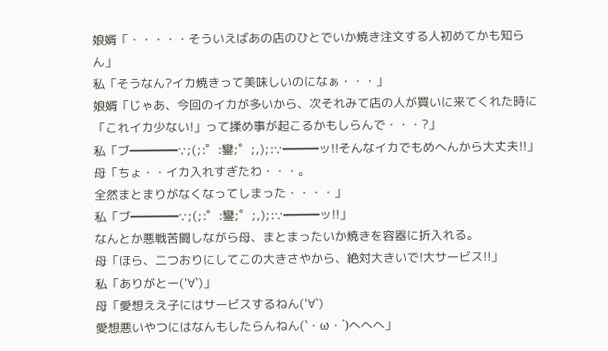娘婿「・・・・・そういえばあの店のひとでいか焼き注文する人初めてかも知らん」
私「そうなん?イカ焼きって美味しいのになぁ・・・」
娘婿「じゃあ、今回のイカが多いから、次それみて店の人が買いに来てくれた時に
「これイカ少ない!」って揉め事が起こるかもしらんで・・・?」
私「ブ━━━━∵;(;:゜:鑾;゜;,);:∵━━━ッ!!そんなイカでもめへんから大丈夫!!」
母「ちょ・・イカ入れすぎたわ・・・。
全然まとまりがなくなってしまった・・・・」
私「ブ━━━━∵;(;:゜:鑾;゜;,);:∵━━━ッ!!」
なんとか悪戦苦闘しながら母、まとまったいか焼きを容器に折入れる。
母「ほら、二つおりにしてこの大きさやから、絶対大きいで!大サービス!!」
私「ありがとー('∀`)」
母「愛想ええ子にはサービスするねん('∀`)
愛想悪いやつにはなんもしたらんねん(`・ω・´)へへへ」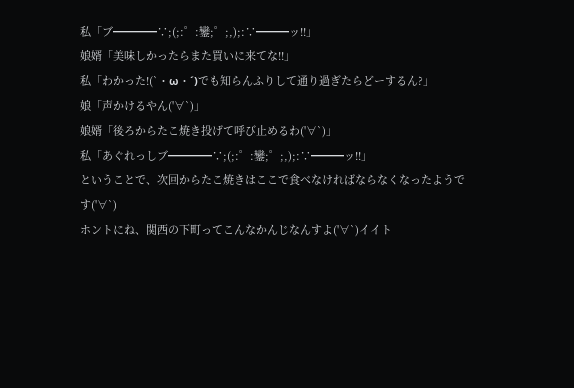私「ブ━━━━∵;(;:゜:鑾;゜;,);:∵━━━ッ!!」
娘婿「美味しかったらまた買いに来てな!!」
私「わかった!(`・ω・´)でも知らんふりして通り過ぎたらどーするん?」
娘「声かけるやん('∀`)」
娘婿「後ろからたこ焼き投げて呼び止めるわ('∀`)」
私「あぐれっしブ━━━━∵;(;:゜:鑾;゜;,);:∵━━━ッ!!」
ということで、次回からたこ焼きはここで食べなければならなくなったようです('∀`)
ホントにね、関西の下町ってこんなかんじなんすよ('∀`)イイト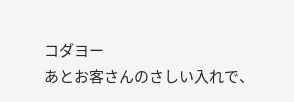コダヨー
あとお客さんのさしい入れで、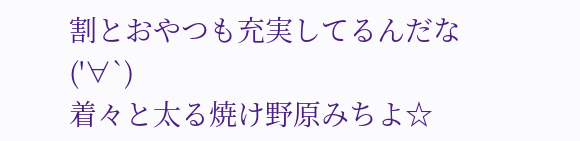割とおやつも充実してるんだな('∀`)
着々と太る焼け野原みちよ☆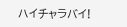ハイチャラバイ!